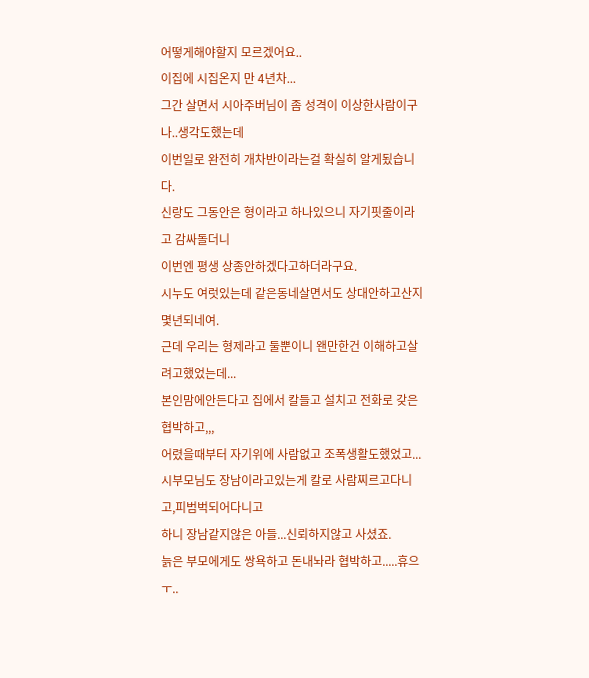어떻게해야할지 모르겠어요..
이집에 시집온지 만 4년차...
그간 살면서 시아주버님이 좀 성격이 이상한사람이구나..생각도했는데
이번일로 완전히 개차반이라는걸 확실히 알게됬습니다.
신랑도 그동안은 형이라고 하나있으니 자기핏줄이라고 감싸돌더니
이번엔 평생 상종안하겠다고하더라구요.
시누도 여럿있는데 같은동네살면서도 상대안하고산지 몇년되네여.
근데 우리는 형제라고 둘뿐이니 왠만한건 이해하고살려고했었는데...
본인맘에안든다고 집에서 칼들고 설치고 전화로 갖은협박하고,,,
어렸을때부터 자기위에 사람없고 조폭생활도했었고...
시부모님도 장남이라고있는게 칼로 사람찌르고다니고,피범벅되어다니고
하니 장남같지않은 아들...신뢰하지않고 사셨죠.
늙은 부모에게도 쌍욕하고 돈내놔라 협박하고.....휴으ㅜ..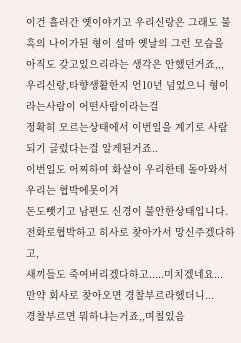이건 흘러간 옛이야기고 우리신랑은 그래도 불혹의 나이가된 형이 설마 옛날의 그런 모습을
아직도 갖고있으리라는 생각은 안했던거죠,,,
우리신랑,타향생활한지 언10년 넘었으니 형이라는사람이 어떤사람이라는걸
정확히 모르는상태에서 이번일을 계기로 사람되기 글렀다는걸 알게된거죠..
이번일도 어찌하여 화살이 우리한테 돌아와서 우리는 협박에못이겨
돈도뺏기고 남편도 신경이 불안한상태입니다.
전화로협박하고 히사로 찾아가서 망신주겠다하고,
새끼들도 죽여버리겠다하고.....미치겠네요...
만약 회사로 찾아오면 경찰부르라헸더니...
경찰부르면 뭐하냐는거죠,,며칠있음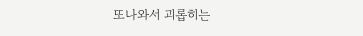또나와서 괴롭히는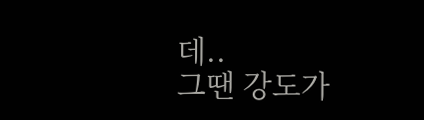데..
그땐 강도가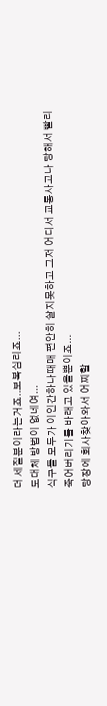더 세질분이라는거죠..보복심리죠...
도대체 방법이 없네여...
식구들 모두가 이인간하나때매 편안히 살지못하고 그저 어디서 교통사고나 당해서 빨리
죽어버리기를 바래고 있을뿐이죠...
당장에 회사찾아와서 어찌할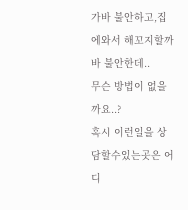가바 불안하고,집에와서 해꼬지할까바 불안한데..
무슨 방법이 없을까요..?
혹시 이런일을 상담할수있는곳은 어디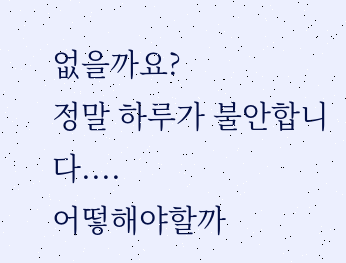없을까요?
정말 하루가 불안합니다....
어떻해야할까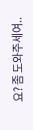요? 좀 도와주세여..